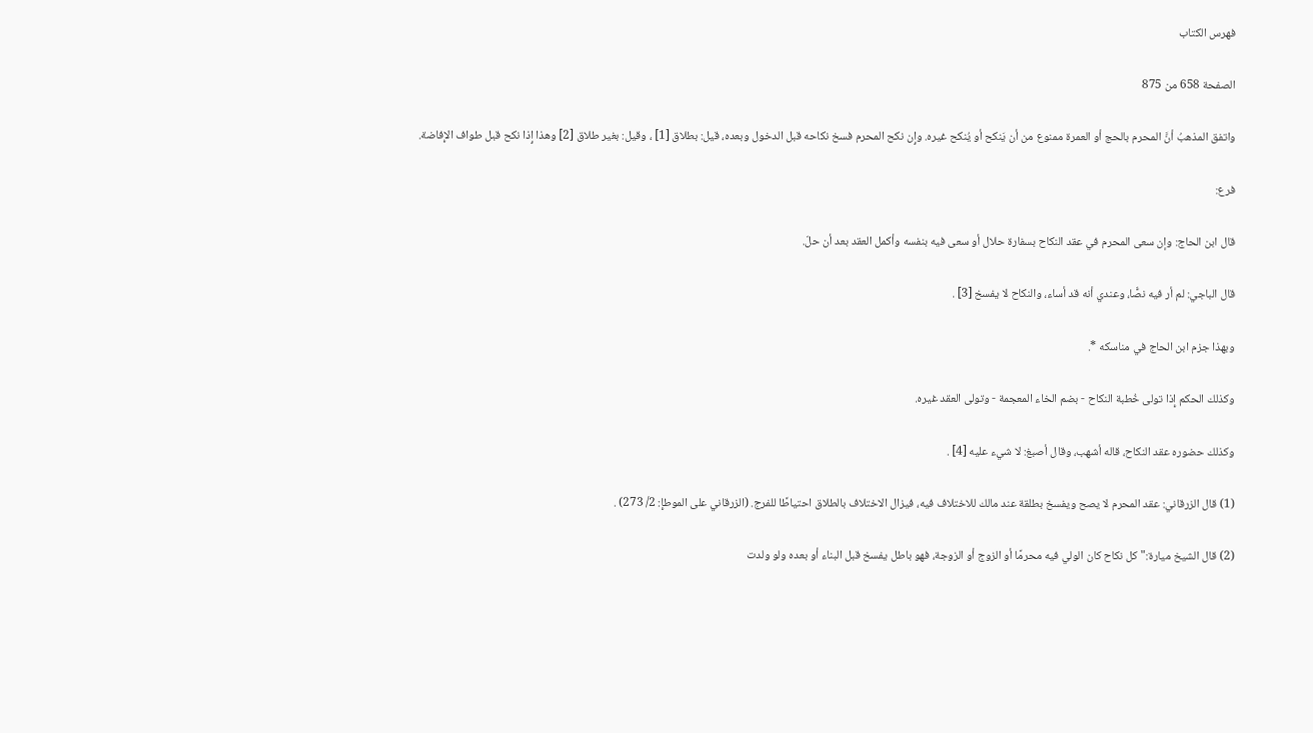فهرس الكتاب

الصفحة 658 من 875

واتفق المذهبُ أنَّ المحرم بالحج أو العمرة ممنوع من أن يَنكح أو يُنكح غيره. وإِن نكح المحرم فسخ نكاحه قبل الدخول وبعده، قيل: بطلاق [1] ، وقيل: بغير طلاق [2] وهذا إِذا نكح قبل طواف الإِفاضة.

فرع:

قال ابن الحاج: وإن سعى المحرم في عقد النكاح بسفارة حلال أو سعى فيه بنفسه وأكمل العقد بعد أن حلّ.

قال الباجي: لم أر فيه نصًّا، وعندي أنه قد أساء، والنكاح لا يفسخ [3] .

وبهذا جزم ابن الحاج في مناسكه *.

وكذلك الحكم إِذا تولى خُطبة النكاح - بضم الخاء المعجمة - وتولى العقد غيره.

وكذلك حضوره عقد النكاح، قاله أشهب، وقال أصبغ: لا شيء عليه [4] .

(1) قال الزرقاني: عقد المحرم لا يصح ويفسخ بطلقة عند مالك للاختلاف فيه، فيزال الاختلاف بالطلاق احتياطًا للفرج. (الزرقاني على الموطإِ: 2/ 273) .

(2) قال الشيخ ميارة:"كل نكاح كان الولي فيه محرمًا أو الزوج أو الزوجة، فهو باطل يفسخ قبل البناء أو بعده ولو ولدت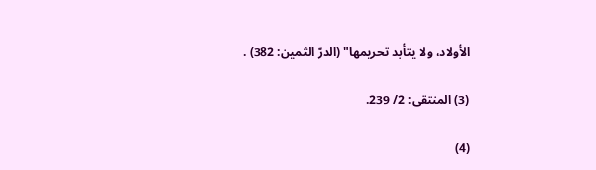الأولاد، ولا يتأبد تحريمها" (الدرّ الثمين: 382) .

(3) المنتقى: 2/ 239.

(4)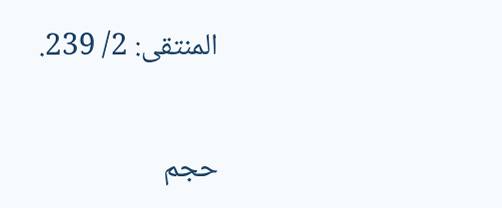المنتقى: 2/ 239.

حجم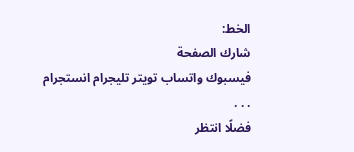الخط:
شارك الصفحة
فيسبوك واتساب تويتر تليجرام انستجرام
. . .
فضلًا انتظر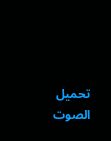تحميل الصوت